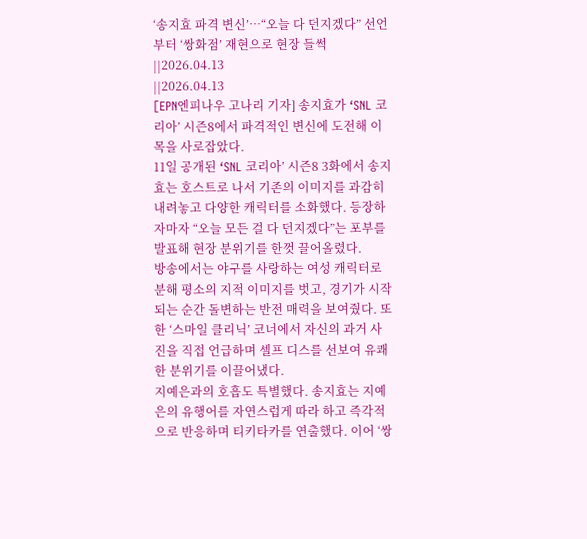‘송지효 파격 변신’…“오늘 다 던지겠다” 선언부터 ‘쌍화점’ 재현으로 현장 들썩
||2026.04.13
||2026.04.13
[EPN엔피나우 고나리 기자] 송지효가 ‘SNL 코리아’ 시즌8에서 파격적인 변신에 도전해 이목을 사로잡았다.
11일 공개된 ‘SNL 코리아’ 시즌8 3화에서 송지효는 호스트로 나서 기존의 이미지를 과감히 내려놓고 다양한 캐릭터를 소화했다. 등장하자마자 “오늘 모든 걸 다 던지겠다”는 포부를 발표해 현장 분위기를 한껏 끌어올렸다.
방송에서는 야구를 사랑하는 여성 캐릭터로 분해 평소의 지적 이미지를 벗고, 경기가 시작되는 순간 돌변하는 반전 매력을 보여줬다. 또한 ‘스마일 클리닉’ 코너에서 자신의 과거 사진을 직접 언급하며 셀프 디스를 선보여 유쾌한 분위기를 이끌어냈다.
지예은과의 호흡도 특별했다. 송지효는 지예은의 유행어를 자연스럽게 따라 하고 즉각적으로 반응하며 티키타카를 연출했다. 이어 ‘쌍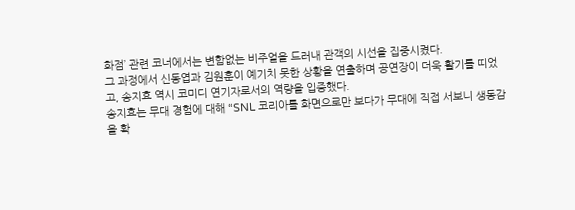화점’ 관련 코너에서는 변함없는 비주얼을 드러내 관객의 시선을 집중시켰다.
그 과정에서 신동엽과 김원훈이 예기치 못한 상황을 연출하며 공연장이 더욱 활기를 띠었고, 송지효 역시 코미디 연기자로서의 역량을 입증했다.
송지효는 무대 경험에 대해 “SNL 코리아를 화면으로만 보다가 무대에 직접 서보니 생동감을 확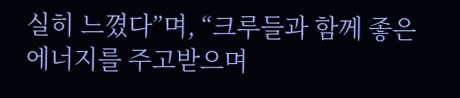실히 느꼈다”며, “크루들과 함께 좋은 에너지를 주고받으며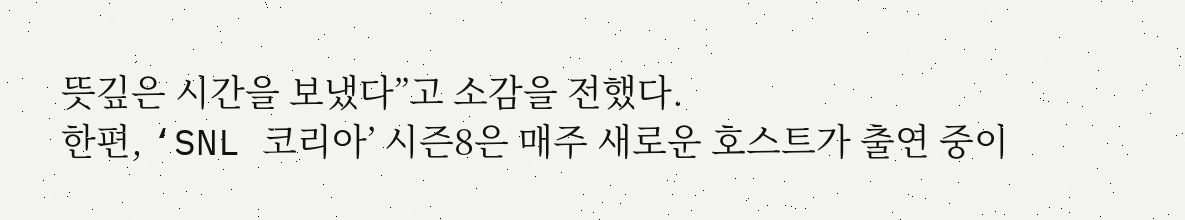뜻깊은 시간을 보냈다”고 소감을 전했다.
한편, ‘SNL 코리아’ 시즌8은 매주 새로운 호스트가 출연 중이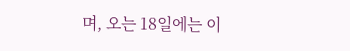며, 오는 18일에는 이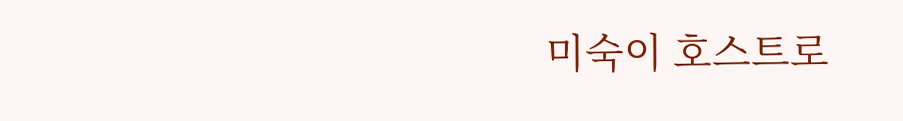미숙이 호스트로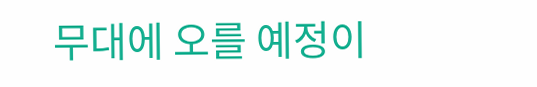무대에 오를 예정이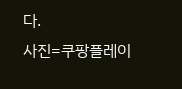다.
사진=쿠팡플레이